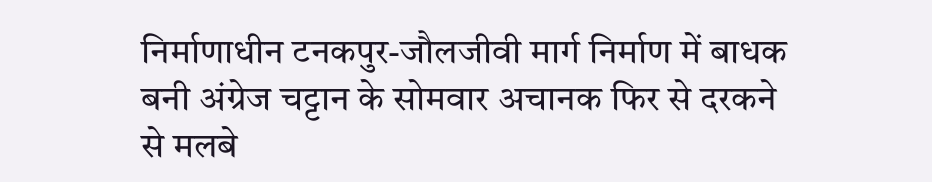निर्माणाधीन टनकपुर-जौलजीवी मार्ग निर्माण में बाधक बनी अंग्रेज चट्टान के सोमवार अचानक फिर से दरकने से मलबे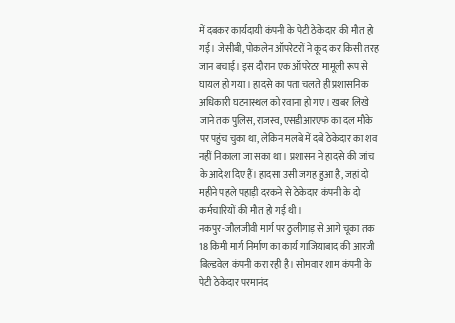में दबकर कार्यदायी कंपनी के पेटी ठेकेदार की मौत हो गई। जेसीबी, पोकलेन ऑपरेटरों ने कूद कर किसी तरह जान बचाई। इस दौरान एक ऑपरेटर मामूली रूप से घायल हो गया। हादसे का पता चलते ही प्रशासनिक अधिकारी घटनास्थल को रवाना हो गए। खबर लिखे जाने तक पुलिस, राजस्व, एसडीआरएफ का दल मौके पर पहुंच चुका था, लेकिन मलबे में दबे ठेकेदार का शव नहीं निकाला जा सका था। प्रशासन ने हादसे की जांच के आदेश दिए हैं। हादसा उसी जगह हुआ है, जहां दो महीने पहले पहाड़ी दरकने से ठेकेदार कंपनी के दो कर्मचारियों की मौत हो गई थी।
नकपुर-जौलजीवी मार्ग पर ठुलीगाड़ से आगे चूका तक 18 किमी मार्ग निर्माण का कार्य गाजियाबाद की आरजी बिल्डवेल कंपनी करा रही है। सोमवार शाम कंपनी के पेटी ठेकेदार परमानंद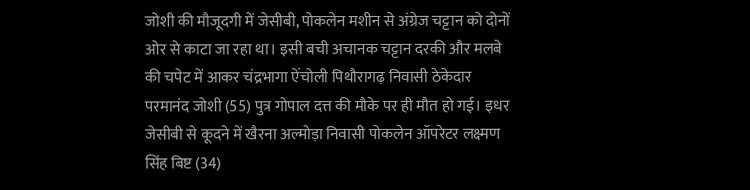जोशी की मौजूदगी में जेसीबी, पोकलेन मशीन से अंग्रेज चट्टान को दोनों ओर से काटा जा रहा था। इसी बची अचानक चट्टान दरकी और मलबे की चपेट में आकर चंद्रभागा ऐंचोली पिथौरागढ़ निवासी ठेकेदार परमानंद जोशी (55) पुत्र गोपाल दत्त की मौके पर ही मौत हो गई। इधर जेसीबी से कूदने में खैरना अल्मोड़ा निवासी पोकलेन ऑपरेटर लक्ष्मण सिंह बिष्ट (34)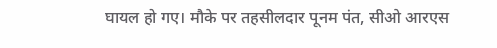घायल हो गए। मौके पर तहसीलदार पूनम पंत, सीओ आरएस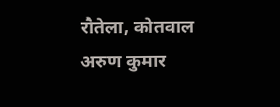रौतेला, कोतवाल अरुण कुमार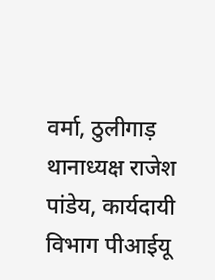वर्मा, ठुलीगाड़ थानाध्यक्ष राजेश पांडेय, कार्यदायी विभाग पीआईयू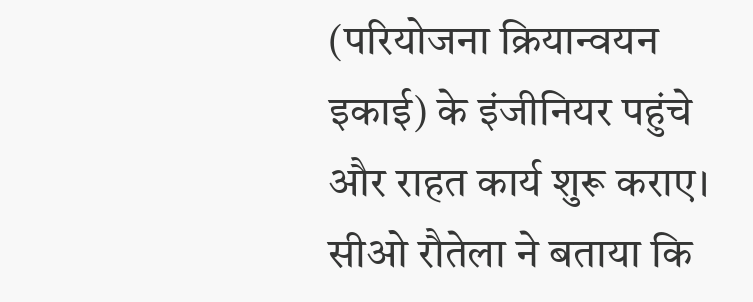(परियोजना क्रियान्वयन इकाई) के इंजीनियर पहुंचे और राहत कार्य शुरू कराए। सीओ रौतेला ने बताया कि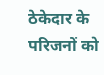ठेकेदार के परिजनों को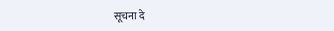सूचना दे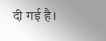दी गई है।